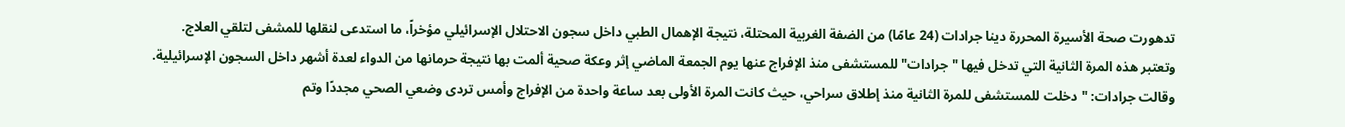تدهورت صحة الأسيرة المحررة دينا جرادات (24 عامًا) من الضفة الغربية المحتلة، نتيجة الإهمال الطبي داخل سجون الاحتلال الإسرائيلي مؤخراً، ما استدعى لنقلها للمشفى لتلقي العلاج.
وتعتبر هذه المرة الثانية التي تدخل فيها "جرادات" للمستشفى منذ الإفراج عنها يوم الجمعة الماضي إثر وعكة صحية ألمت بها نتيجة حرمانها من الدواء لعدة أشهر داخل السجون الإسرائيلية.
وقالت جرادات: "دخلت للمستشفى للمرة الثانية منذ إطلاق سراحي، حيث كانت المرة الأولى بعد ساعة واحدة من الإفراج وأمس تردى وضعي الصحي مجددًا وتم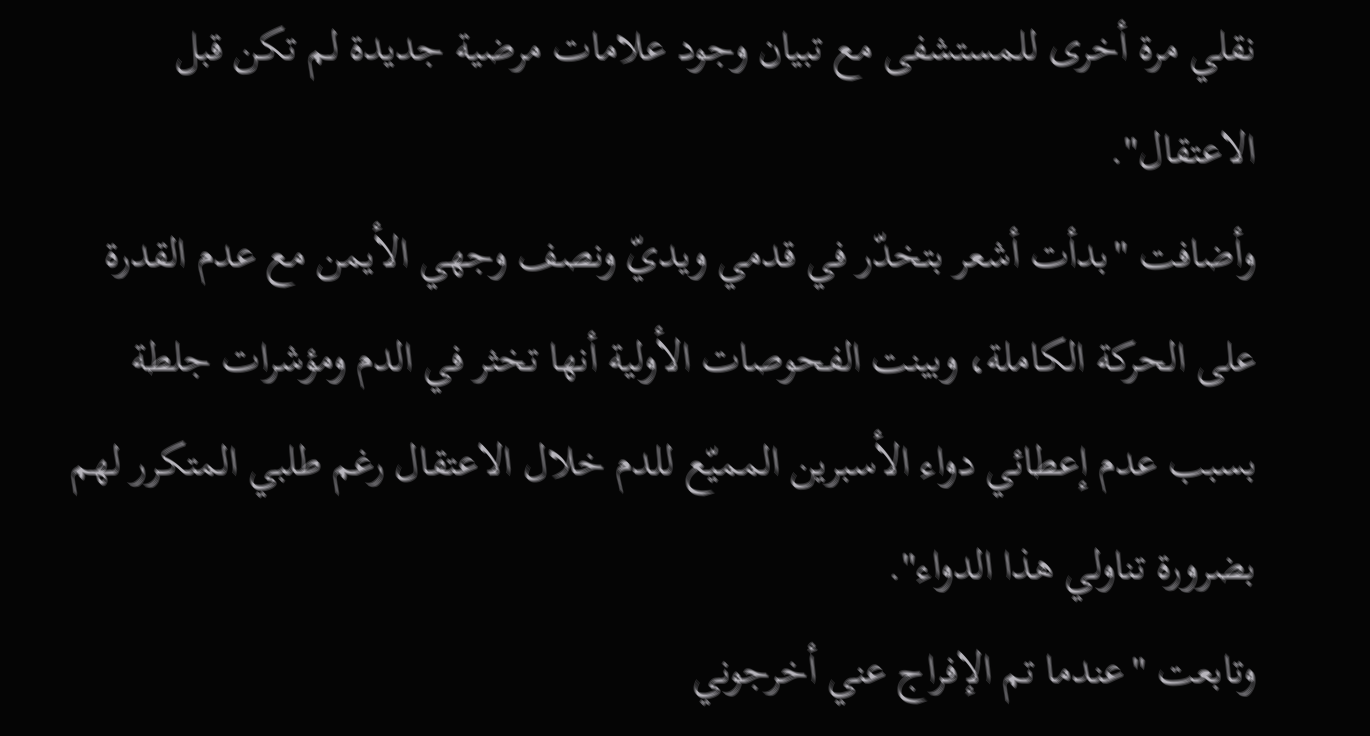نقلي مرة أخرى للمستشفى مع تبيان وجود علامات مرضية جديدة لم تكن قبل الاعتقال".
وأضافت "بدأت أشعر بتخدّر في قدمي ويديّ ونصف وجهي الأيمن مع عدم القدرة على الحركة الكاملة، وبينت الفحوصات الأولية أنها تخثر في الدم ومؤشرات جلطة بسبب عدم إعطائي دواء الأسبرين المميّع للدم خلال الاعتقال رغم طلبي المتكرر لهم بضرورة تناولي هذا الدواء".
وتابعت "عندما تم الإفراج عني أخرجوني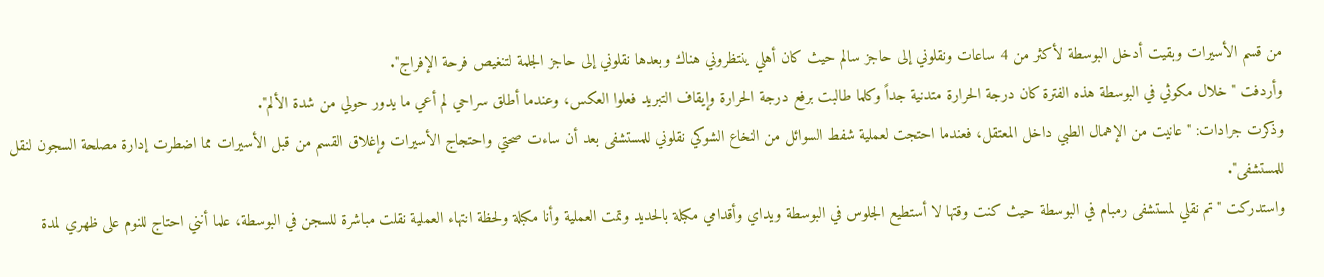من قسم الأسيرات وبقيت أدخل البوسطة لأكثر من 4 ساعات ونقلوني إلى حاجز سالم حيث كان أهلي ينتظروني هناك وبعدها نقلوني إلى حاجز الجلمة لتنغيص فرحة الإفراج".
وأردفت "خلال مكوثي في البوسطة هذه الفترة كان درجة الحرارة متدنية جداً وكلما طالبت برفع درجة الحرارة وإيقاف التبريد فعلوا العكس، وعندما أطلق سراحي لم أعي ما يدور حولي من شدة الألم".
وذكرت جرادات: "عانيت من الإهمال الطبي داخل المعتقل، فعندما احتجت لعملية شفط السوائل من النخاع الشوكي نقلوني للمستشفى بعد أن ساءت صحتي واحتجاج الأسيرات وإغلاق القسم من قبل الأسيرات مما اضطرت إدارة مصلحة السجون لنقل للمستشفى".
واستدركت "تم نقلي لمستشفى رمبام في البوسطة حيث كنت وقتها لا أستطيع الجلوس في البوسطة ويداي وأقدامي مكبلة بالحديد وتمت العملية وأنا مكبلة ولحظة انتهاء العملية نقلت مباشرة للسجن في البوسطة، علما أنني احتاج للنوم على ظهري لمدة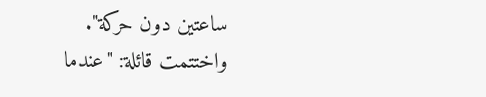ساعتين دون حركة".
واختتمت قائلة: "عندما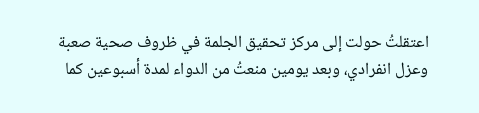اعتقلتُ حولت إلى مركز تحقيق الجلمة في ظروف صحية صعبة وعزل انفرادي، وبعد يومين منعتُ من الدواء لمدة أسبوعين كما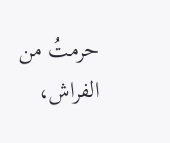حرمتُ من الفراش،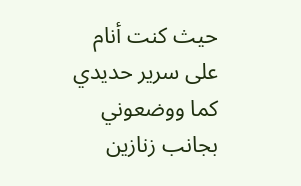حيث كنت أنام على سرير حديدي كما ووضعوني بجانب زنازين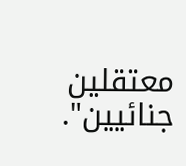معتقلين جنائيين".